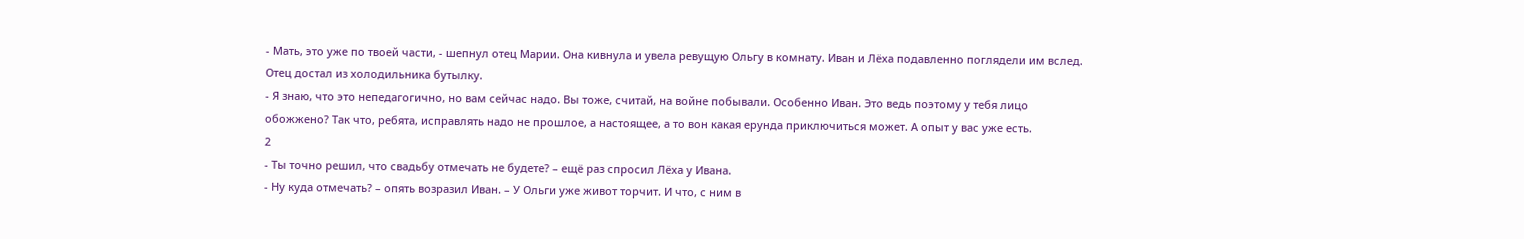- Мать, это уже по твоей части, - шепнул отец Марии. Она кивнула и увела ревущую Ольгу в комнату. Иван и Лёха подавленно поглядели им вслед. Отец достал из холодильника бутылку.
- Я знаю, что это непедагогично, но вам сейчас надо. Вы тоже, считай, на войне побывали. Особенно Иван. Это ведь поэтому у тебя лицо обожжено? Так что, ребята, исправлять надо не прошлое, а настоящее, а то вон какая ерунда приключиться может. А опыт у вас уже есть.
2
- Ты точно решил, что свадьбу отмечать не будете? – ещё раз спросил Лёха у Ивана.
- Ну куда отмечать? – опять возразил Иван. – У Ольги уже живот торчит. И что, с ним в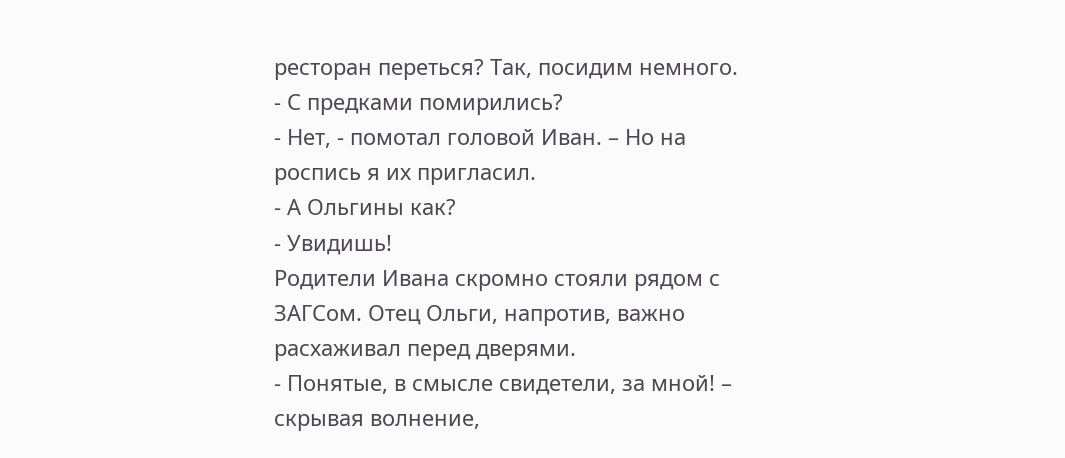ресторан переться? Так, посидим немного.
- С предками помирились?
- Нет, - помотал головой Иван. – Но на роспись я их пригласил.
- А Ольгины как?
- Увидишь!
Родители Ивана скромно стояли рядом с ЗАГСом. Отец Ольги, напротив, важно расхаживал перед дверями.
- Понятые, в смысле свидетели, за мной! – скрывая волнение,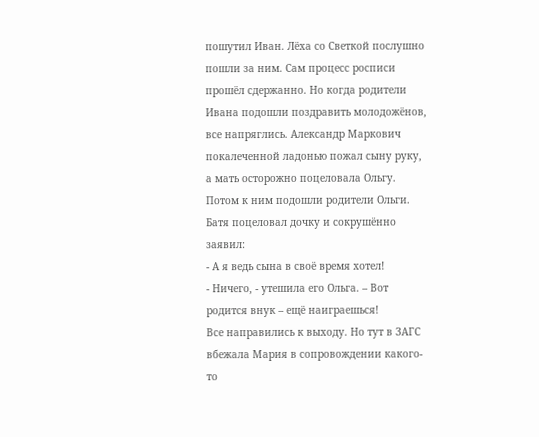пошутил Иван. Лёха со Светкой послушно пошли за ним. Сам процесс росписи прошёл сдержанно. Но когда родители Ивана подошли поздравить молодожёнов, все напряглись. Александр Маркович покалеченной ладонью пожал сыну руку, а мать осторожно поцеловала Ольгу. Потом к ним подошли родители Ольги. Батя поцеловал дочку и сокрушённо заявил:
- А я ведь сына в своё время хотел!
- Ничего, - утешила его Ольга. – Вот родится внук – ещё наиграешься!
Все направились к выходу. Но тут в ЗАГС вбежала Мария в сопровождении какого-то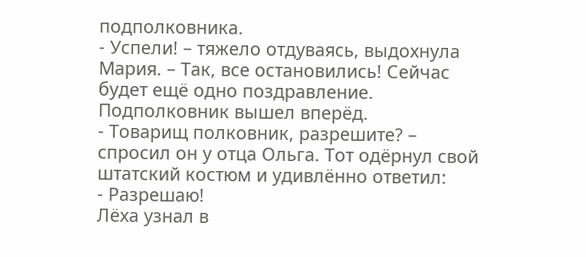подполковника.
- Успели! – тяжело отдуваясь, выдохнула Мария. – Так, все остановились! Сейчас будет ещё одно поздравление.
Подполковник вышел вперёд.
- Товарищ полковник, разрешите? – спросил он у отца Ольга. Тот одёрнул свой штатский костюм и удивлённо ответил:
- Разрешаю!
Лёха узнал в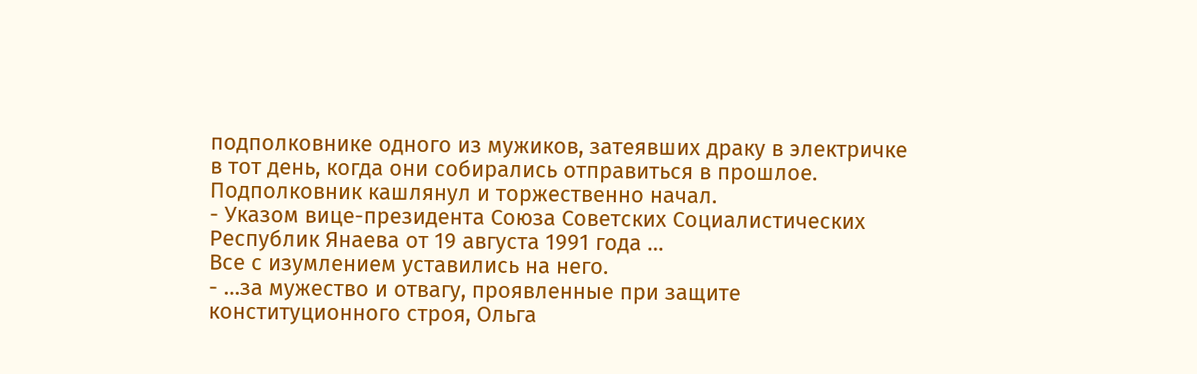подполковнике одного из мужиков, затеявших драку в электричке в тот день, когда они собирались отправиться в прошлое. Подполковник кашлянул и торжественно начал.
- Указом вице-президента Союза Советских Социалистических Республик Янаева от 19 августа 1991 года …
Все с изумлением уставились на него.
- …за мужество и отвагу, проявленные при защите конституционного строя, Ольга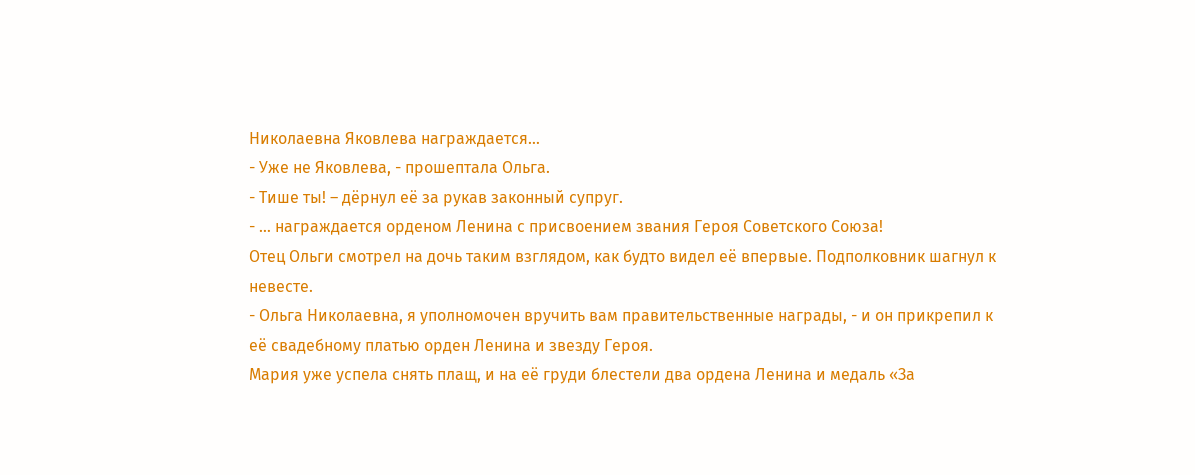Николаевна Яковлева награждается…
- Уже не Яковлева, - прошептала Ольга.
- Тише ты! – дёрнул её за рукав законный супруг.
- … награждается орденом Ленина с присвоением звания Героя Советского Союза!
Отец Ольги смотрел на дочь таким взглядом, как будто видел её впервые. Подполковник шагнул к невесте.
- Ольга Николаевна, я уполномочен вручить вам правительственные награды, - и он прикрепил к её свадебному платью орден Ленина и звезду Героя.
Мария уже успела снять плащ, и на её груди блестели два ордена Ленина и медаль «За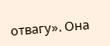отвагу». Она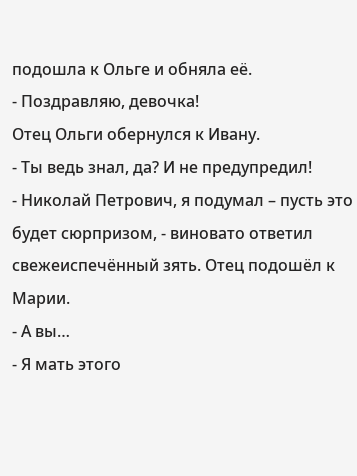подошла к Ольге и обняла её.
- Поздравляю, девочка!
Отец Ольги обернулся к Ивану.
- Ты ведь знал, да? И не предупредил!
- Николай Петрович, я подумал – пусть это будет сюрпризом, - виновато ответил свежеиспечённый зять. Отец подошёл к Марии.
- А вы…
- Я мать этого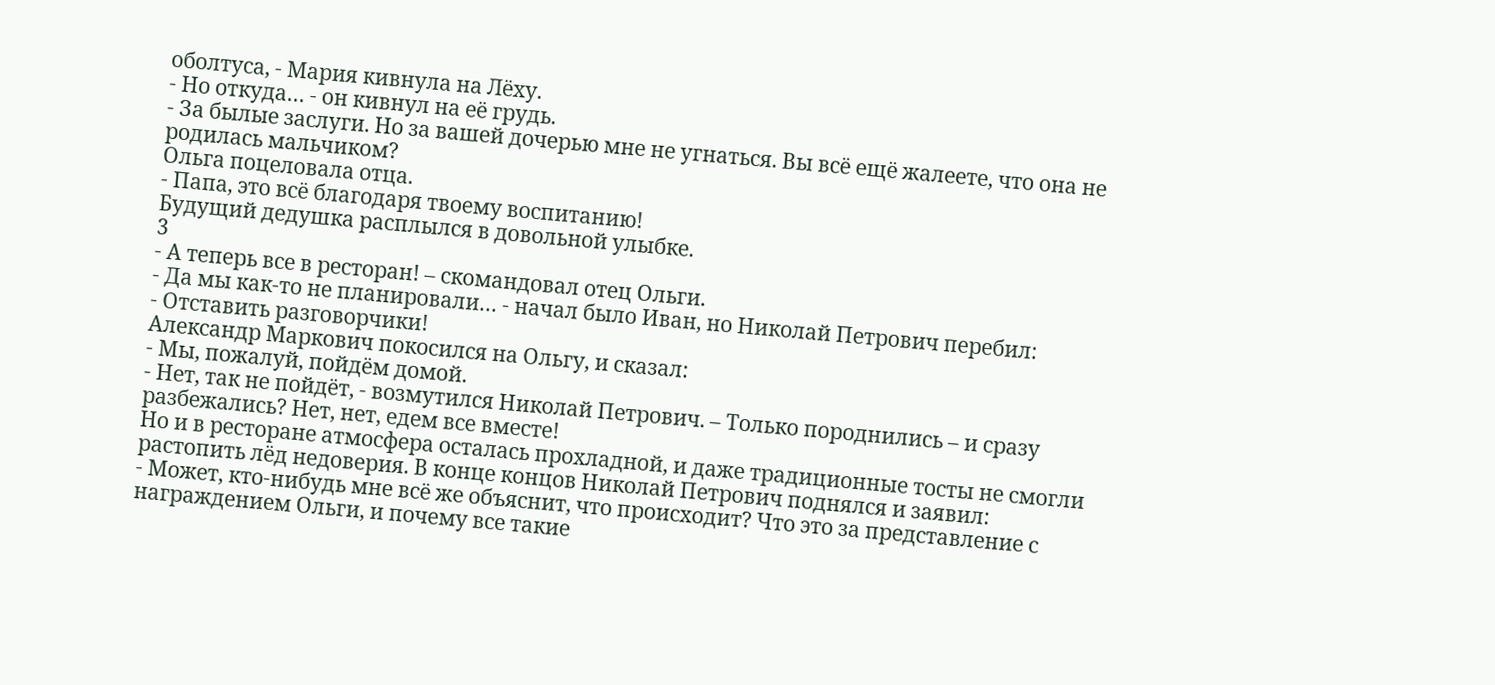оболтуса, - Мария кивнула на Лёху.
- Но откуда… - он кивнул на её грудь.
- За былые заслуги. Но за вашей дочерью мне не угнаться. Вы всё ещё жалеете, что она не родилась мальчиком?
Ольга поцеловала отца.
- Папа, это всё благодаря твоему воспитанию!
Будущий дедушка расплылся в довольной улыбке.
3
- А теперь все в ресторан! – скомандовал отец Ольги.
- Да мы как-то не планировали… - начал было Иван, но Николай Петрович перебил:
- Отставить разговорчики!
Александр Маркович покосился на Ольгу, и сказал:
- Мы, пожалуй, пойдём домой.
- Нет, так не пойдёт, - возмутился Николай Петрович. – Только породнились – и сразу разбежались? Нет, нет, едем все вместе!
Но и в ресторане атмосфера осталась прохладной, и даже традиционные тосты не смогли растопить лёд недоверия. В конце концов Николай Петрович поднялся и заявил:
- Может, кто-нибудь мне всё же объяснит, что происходит? Что это за представление с награждением Ольги, и почему все такие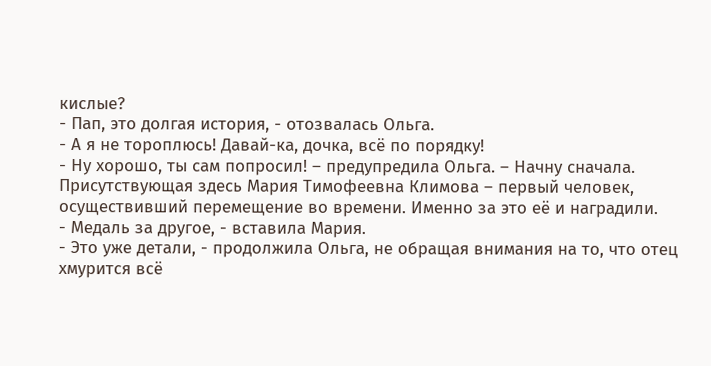кислые?
- Пап, это долгая история, - отозвалась Ольга.
- А я не тороплюсь! Давай-ка, дочка, всё по порядку!
- Ну хорошо, ты сам попросил! – предупредила Ольга. – Начну сначала. Присутствующая здесь Мария Тимофеевна Климова – первый человек, осуществивший перемещение во времени. Именно за это её и наградили.
- Медаль за другое, - вставила Мария.
- Это уже детали, - продолжила Ольга, не обращая внимания на то, что отец хмурится всё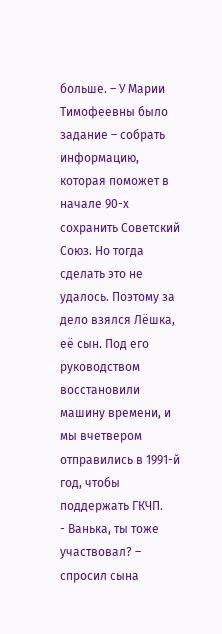больше. – У Марии Тимофеевны было задание – собрать информацию, которая поможет в начале 90-х сохранить Советский Союз. Но тогда сделать это не удалось. Поэтому за дело взялся Лёшка, её сын. Под его руководством восстановили машину времени, и мы вчетвером отправились в 1991-й год, чтобы поддержать ГКЧП.
- Ванька, ты тоже участвовал? – спросил сына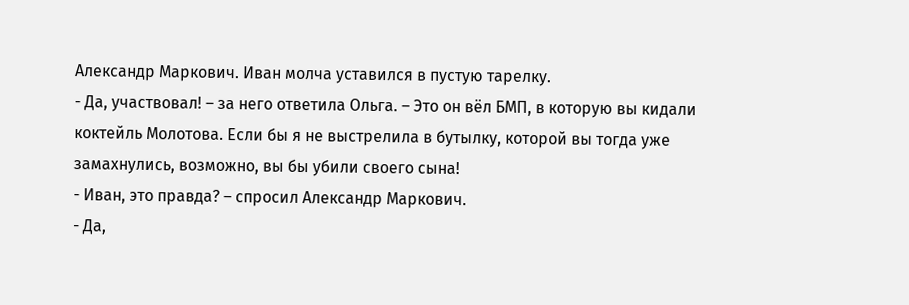Александр Маркович. Иван молча уставился в пустую тарелку.
- Да, участвовал! – за него ответила Ольга. – Это он вёл БМП, в которую вы кидали
коктейль Молотова. Если бы я не выстрелила в бутылку, которой вы тогда уже замахнулись, возможно, вы бы убили своего сына!
- Иван, это правда? – спросил Александр Маркович.
- Да,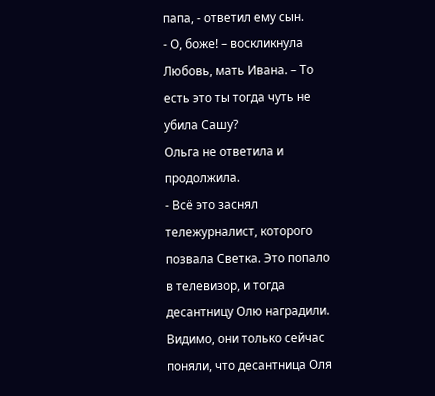папа, - ответил ему сын.
- О, боже! – воскликнула Любовь, мать Ивана. – То есть это ты тогда чуть не убила Сашу?
Ольга не ответила и продолжила.
- Всё это заснял тележурналист, которого позвала Светка. Это попало в телевизор, и тогда десантницу Олю наградили. Видимо, они только сейчас поняли, что десантница Оля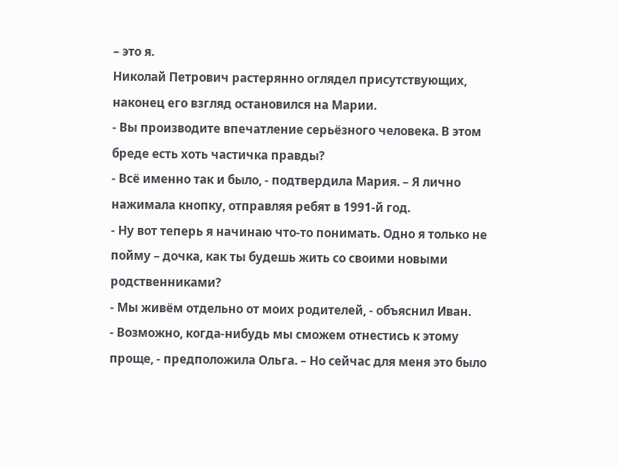– это я.
Николай Петрович растерянно оглядел присутствующих, наконец его взгляд остановился на Марии.
- Вы производите впечатление серьёзного человека. В этом бреде есть хоть частичка правды?
- Всё именно так и было, - подтвердила Мария. – Я лично нажимала кнопку, отправляя ребят в 1991-й год.
- Ну вот теперь я начинаю что-то понимать. Одно я только не пойму – дочка, как ты будешь жить со своими новыми родственниками?
- Мы живём отдельно от моих родителей, - объяснил Иван.
- Возможно, когда-нибудь мы сможем отнестись к этому проще, - предположила Ольга. – Но сейчас для меня это было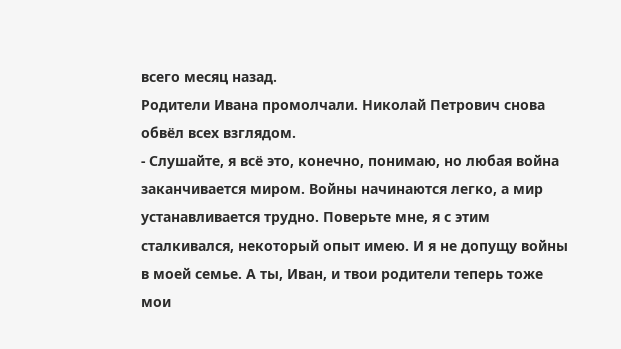всего месяц назад.
Родители Ивана промолчали. Николай Петрович снова обвёл всех взглядом.
- Слушайте, я всё это, конечно, понимаю, но любая война заканчивается миром. Войны начинаются легко, а мир устанавливается трудно. Поверьте мне, я с этим сталкивался, некоторый опыт имею. И я не допущу войны в моей семье. А ты, Иван, и твои родители теперь тоже мои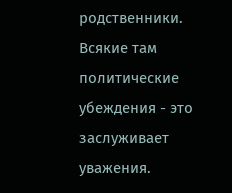родственники. Всякие там политические убеждения - это заслуживает уважения.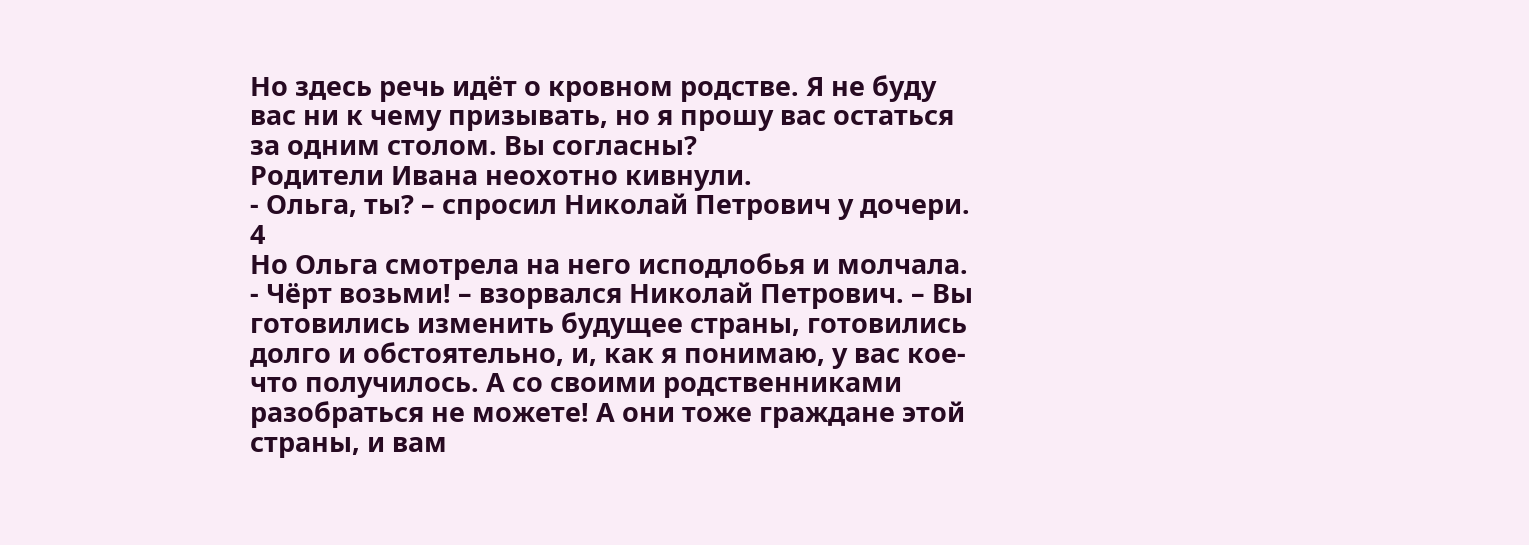Но здесь речь идёт о кровном родстве. Я не буду вас ни к чему призывать, но я прошу вас остаться за одним столом. Вы согласны?
Родители Ивана неохотно кивнули.
- Ольга, ты? – спросил Николай Петрович у дочери.
4
Но Ольга смотрела на него исподлобья и молчала.
- Чёрт возьми! – взорвался Николай Петрович. – Вы готовились изменить будущее страны, готовились долго и обстоятельно, и, как я понимаю, у вас кое-что получилось. А со своими родственниками разобраться не можете! А они тоже граждане этой страны, и вам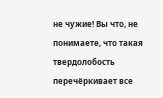не чужие! Вы что, не понимаете, что такая твердолобость перечёркивает все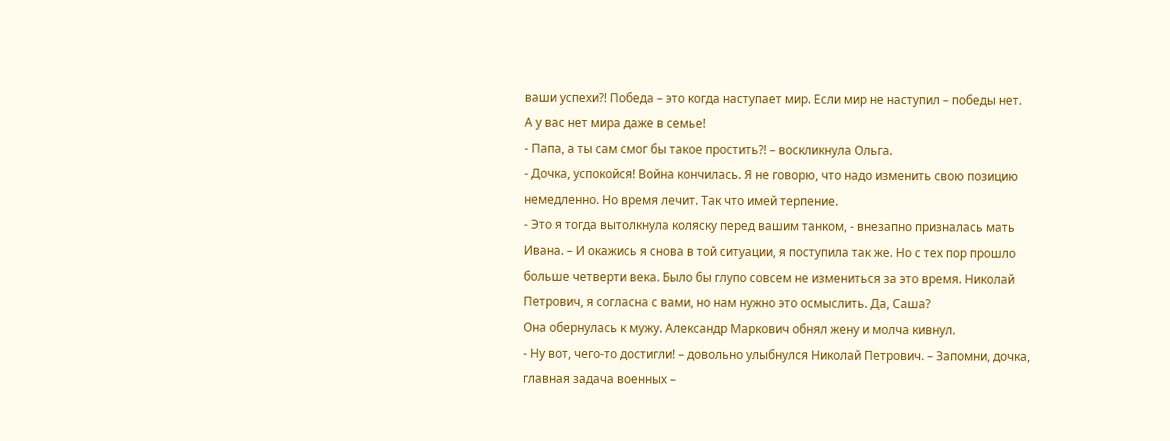ваши успехи?! Победа – это когда наступает мир. Если мир не наступил – победы нет. А у вас нет мира даже в семье!
- Папа, а ты сам смог бы такое простить?! – воскликнула Ольга.
- Дочка, успокойся! Война кончилась. Я не говорю, что надо изменить свою позицию немедленно. Но время лечит. Так что имей терпение.
- Это я тогда вытолкнула коляску перед вашим танком, - внезапно призналась мать Ивана. – И окажись я снова в той ситуации, я поступила так же. Но с тех пор прошло больше четверти века. Было бы глупо совсем не измениться за это время. Николай Петрович, я согласна с вами, но нам нужно это осмыслить. Да, Саша?
Она обернулась к мужу. Александр Маркович обнял жену и молча кивнул.
- Ну вот, чего-то достигли! – довольно улыбнулся Николай Петрович. – Запомни, дочка, главная задача военных –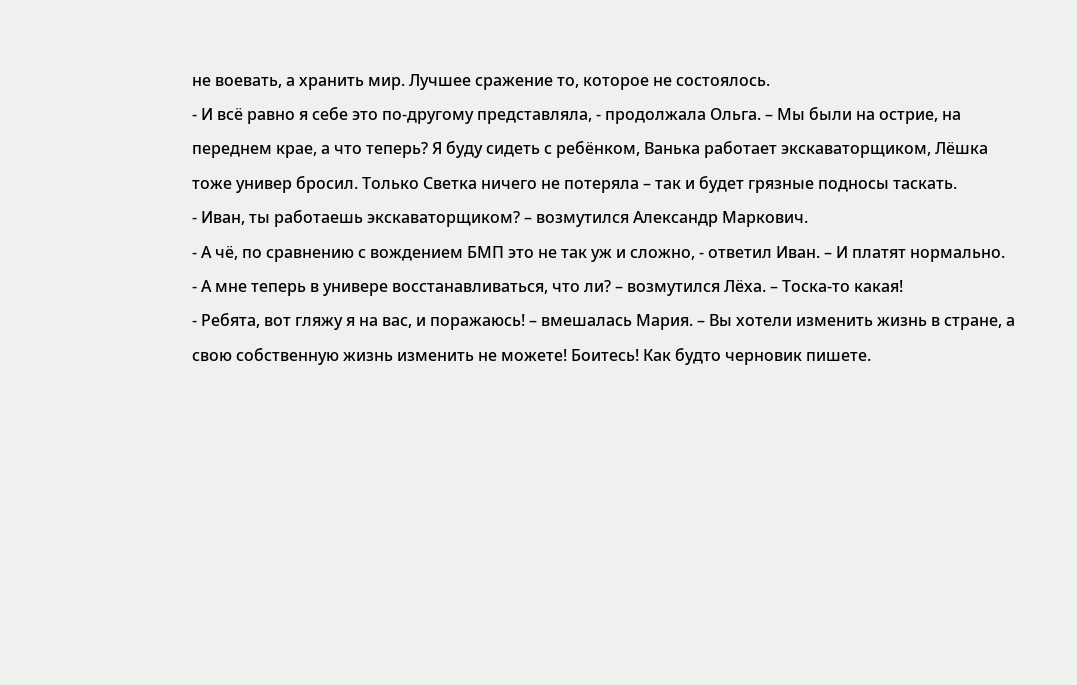не воевать, а хранить мир. Лучшее сражение то, которое не состоялось.
- И всё равно я себе это по-другому представляла, - продолжала Ольга. – Мы были на острие, на переднем крае, а что теперь? Я буду сидеть с ребёнком, Ванька работает экскаваторщиком, Лёшка тоже универ бросил. Только Светка ничего не потеряла – так и будет грязные подносы таскать.
- Иван, ты работаешь экскаваторщиком? – возмутился Александр Маркович.
- А чё, по сравнению с вождением БМП это не так уж и сложно, - ответил Иван. – И платят нормально.
- А мне теперь в универе восстанавливаться, что ли? – возмутился Лёха. – Тоска-то какая!
- Ребята, вот гляжу я на вас, и поражаюсь! – вмешалась Мария. – Вы хотели изменить жизнь в стране, а свою собственную жизнь изменить не можете! Боитесь! Как будто черновик пишете.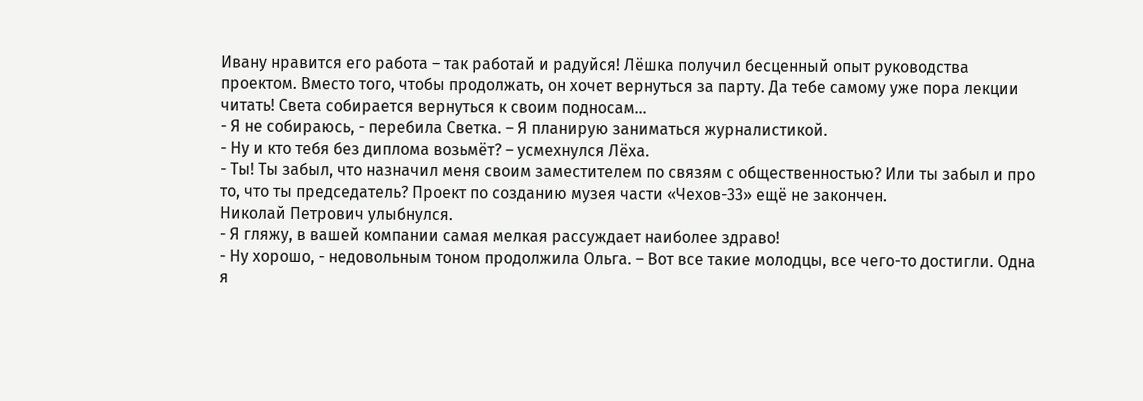Ивану нравится его работа – так работай и радуйся! Лёшка получил бесценный опыт руководства проектом. Вместо того, чтобы продолжать, он хочет вернуться за парту. Да тебе самому уже пора лекции читать! Света собирается вернуться к своим подносам…
- Я не собираюсь, - перебила Светка. – Я планирую заниматься журналистикой.
- Ну и кто тебя без диплома возьмёт? – усмехнулся Лёха.
- Ты! Ты забыл, что назначил меня своим заместителем по связям с общественностью? Или ты забыл и про то, что ты председатель? Проект по созданию музея части «Чехов-33» ещё не закончен.
Николай Петрович улыбнулся.
- Я гляжу, в вашей компании самая мелкая рассуждает наиболее здраво!
- Ну хорошо, - недовольным тоном продолжила Ольга. – Вот все такие молодцы, все чего-то достигли. Одна я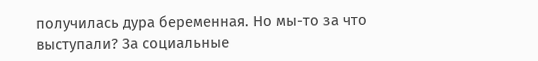получилась дура беременная. Но мы-то за что выступали? За социальные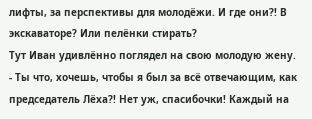лифты, за перспективы для молодёжи. И где они?! В экскаваторе? Или пелёнки стирать?
Тут Иван удивлённо поглядел на свою молодую жену.
- Ты что, хочешь, чтобы я был за всё отвечающим, как председатель Лёха?! Нет уж, спасибочки! Каждый на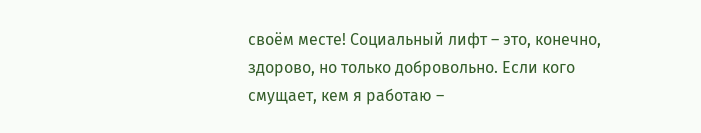своём месте! Социальный лифт – это, конечно, здорово, но только добровольно. Если кого смущает, кем я работаю –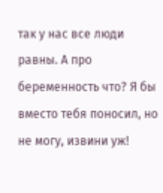так у нас все люди равны. А про беременность что? Я бы вместо тебя поносил, но не могу, извини уж!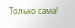Только сама!